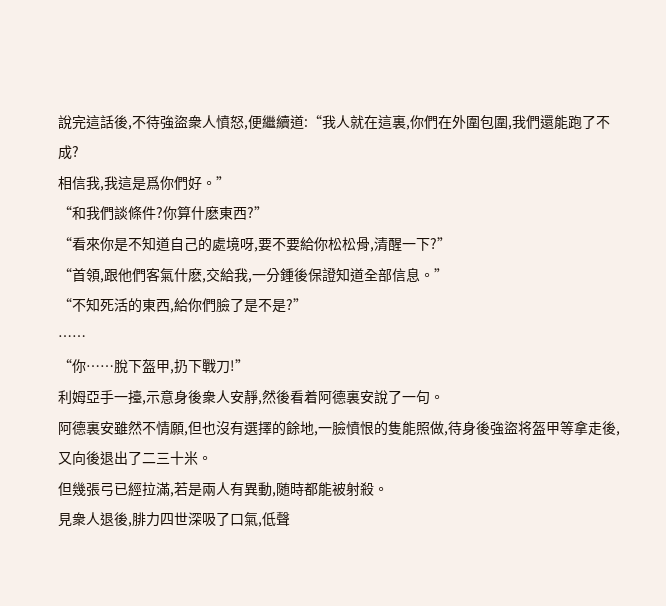說完這話後,不待強盜衆人憤怒,便繼續道:“我人就在這裏,你們在外圍包圍,我們還能跑了不成?
相信我,我這是爲你們好。”
“和我們談條件?你算什麽東西?”
“看來你是不知道自己的處境呀,要不要給你松松骨,清醒一下?”
“首領,跟他們客氣什麽,交給我,一分鍾後保證知道全部信息。”
“不知死活的東西,給你們臉了是不是?”
……
“你……脫下盔甲,扔下戰刀!”
利姆亞手一擡,示意身後衆人安靜,然後看着阿德裏安說了一句。
阿德裏安雖然不情願,但也沒有選擇的餘地,一臉憤恨的隻能照做,待身後強盜将盔甲等拿走後,又向後退出了二三十米。
但幾張弓已經拉滿,若是兩人有異動,随時都能被射殺。
見衆人退後,腓力四世深吸了口氣,低聲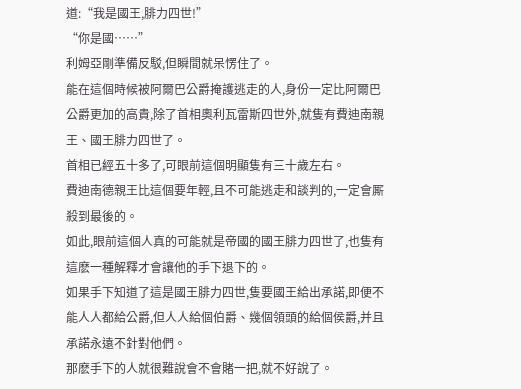道:“我是國王,腓力四世!”
“你是國……”
利姆亞剛準備反駁,但瞬間就呆愣住了。
能在這個時候被阿爾巴公爵掩護逃走的人,身份一定比阿爾巴公爵更加的高貴,除了首相奧利瓦雷斯四世外,就隻有費迪南親王、國王腓力四世了。
首相已經五十多了,可眼前這個明顯隻有三十歲左右。
費迪南德親王比這個要年輕,且不可能逃走和談判的,一定會厮殺到最後的。
如此,眼前這個人真的可能就是帝國的國王腓力四世了,也隻有這麽一種解釋才會讓他的手下退下的。
如果手下知道了這是國王腓力四世,隻要國王給出承諾,即便不能人人都給公爵,但人人給個伯爵、幾個領頭的給個侯爵,并且承諾永遠不針對他們。
那麽手下的人就很難說會不會賭一把,就不好說了。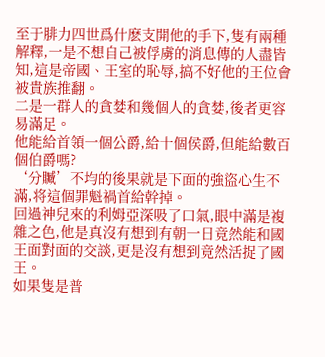至于腓力四世爲什麽支開他的手下,隻有兩種解釋,一是不想自己被俘虜的消息傳的人盡皆知,這是帝國、王室的恥辱,搞不好他的王位會被貴族推翻。
二是一群人的貪婪和幾個人的貪婪,後者更容易滿足。
他能給首領一個公爵,給十個侯爵,但能給數百個伯爵嗎?
‘分贓’不均的後果就是下面的強盜心生不滿,将這個罪魁禍首給幹掉。
回過神兒來的利姆亞深吸了口氣,眼中滿是複雜之色,他是真沒有想到有朝一日竟然能和國王面對面的交談,更是沒有想到竟然活捉了國王。
如果隻是普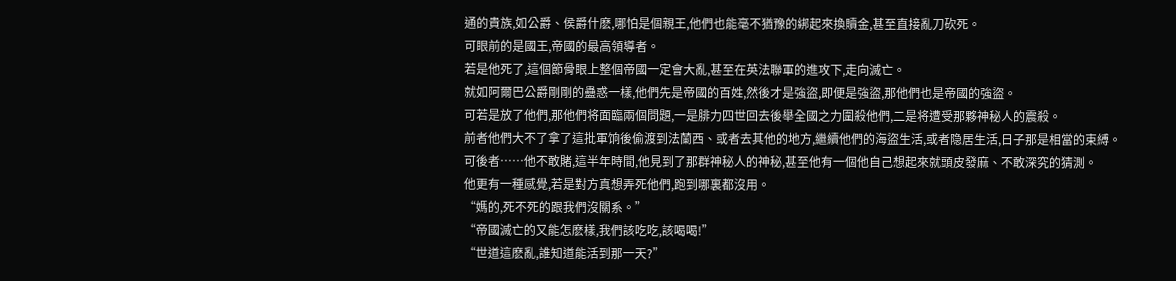通的貴族,如公爵、侯爵什麽,哪怕是個親王,他們也能毫不猶豫的綁起來換贖金,甚至直接亂刀砍死。
可眼前的是國王,帝國的最高領導者。
若是他死了,這個節骨眼上整個帝國一定會大亂,甚至在英法聯軍的進攻下,走向滅亡。
就如阿爾巴公爵剛剛的蠱惑一樣,他們先是帝國的百姓,然後才是強盜,即便是強盜,那他們也是帝國的強盜。
可若是放了他們,那他們将面臨兩個問題,一是腓力四世回去後舉全國之力圍殺他們,二是将遭受那夥神秘人的震殺。
前者他們大不了拿了這批軍饷後偷渡到法蘭西、或者去其他的地方,繼續他們的海盜生活,或者隐居生活,日子那是相當的束縛。
可後者……他不敢賭,這半年時間,他見到了那群神秘人的神秘,甚至他有一個他自己想起來就頭皮發麻、不敢深究的猜測。
他更有一種感覺,若是對方真想弄死他們,跑到哪裏都沒用。
“媽的,死不死的跟我們沒關系。”
“帝國滅亡的又能怎麽樣,我們該吃吃,該喝喝!”
“世道這麽亂,誰知道能活到那一天?”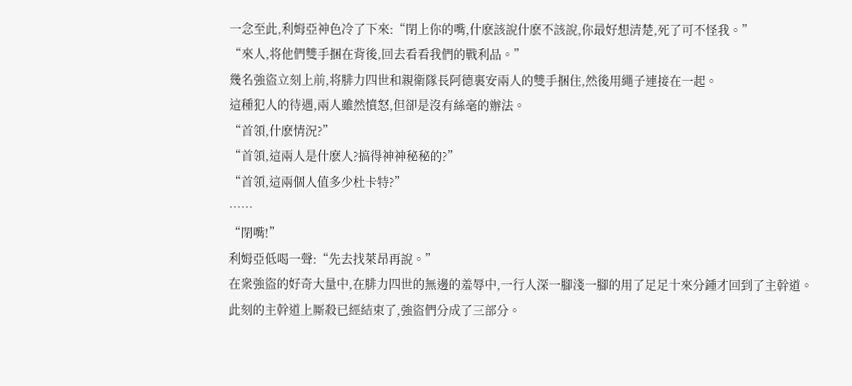一念至此,利姆亞神色冷了下來:“閉上你的嘴,什麽該說什麽不該說,你最好想清楚,死了可不怪我。”
“來人,将他們雙手捆在背後,回去看看我們的戰利品。”
幾名強盜立刻上前,将腓力四世和親衛隊長阿德裏安兩人的雙手捆住,然後用繩子連接在一起。
這種犯人的待遇,兩人雖然憤怒,但卻是沒有絲毫的辦法。
“首領,什麽情況?”
“首領,這兩人是什麽人?搞得神神秘秘的?”
“首領,這兩個人值多少杜卡特?”
……
“閉嘴!”
利姆亞低喝一聲:“先去找萊昂再說。”
在衆強盜的好奇大量中,在腓力四世的無邊的羞辱中,一行人深一腳淺一腳的用了足足十來分鍾才回到了主幹道。
此刻的主幹道上厮殺已經結束了,強盜們分成了三部分。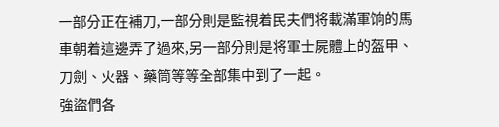一部分正在補刀,一部分則是監視着民夫們将載滿軍饷的馬車朝着這邊弄了過來,另一部分則是将軍士屍體上的盔甲、刀劍、火器、藥筒等等全部集中到了一起。
強盜們各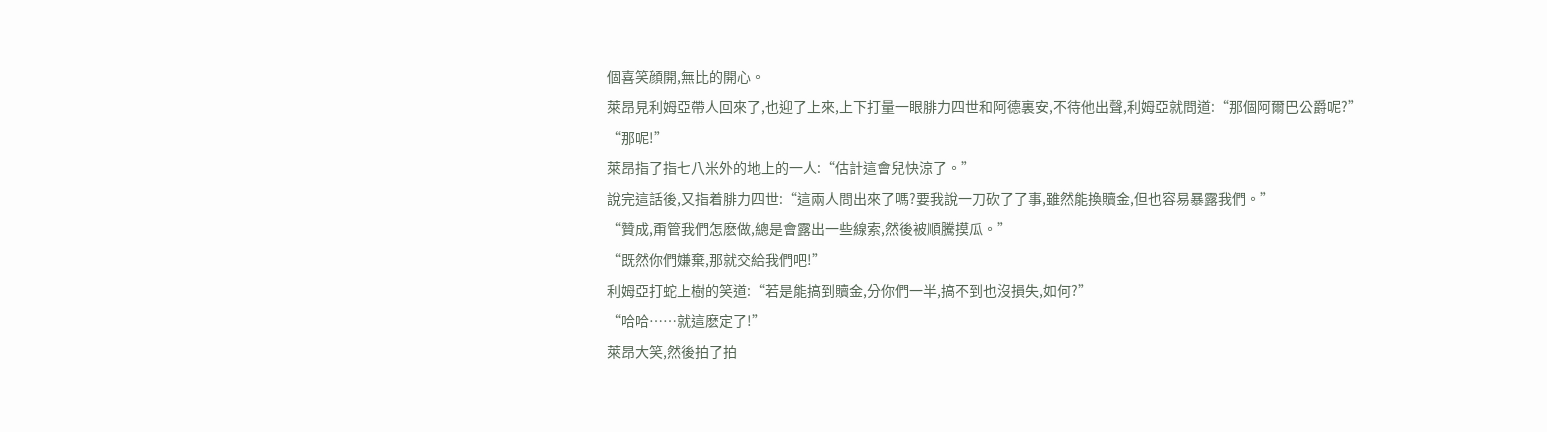個喜笑顔開,無比的開心。
萊昂見利姆亞帶人回來了,也迎了上來,上下打量一眼腓力四世和阿德裏安,不待他出聲,利姆亞就問道:“那個阿爾巴公爵呢?”
“那呢!”
萊昂指了指七八米外的地上的一人:“估計這會兒快涼了。”
說完這話後,又指着腓力四世:“這兩人問出來了嗎?要我說一刀砍了了事,雖然能換贖金,但也容易暴露我們。”
“贊成,甭管我們怎麽做,總是會露出一些線索,然後被順騰摸瓜。”
“既然你們嫌棄,那就交給我們吧!”
利姆亞打蛇上樹的笑道:“若是能搞到贖金,分你們一半,搞不到也沒損失,如何?”
“哈哈……就這麽定了!”
萊昂大笑,然後拍了拍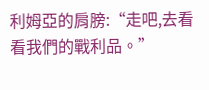利姆亞的肩膀:“走吧,去看看我們的戰利品。”